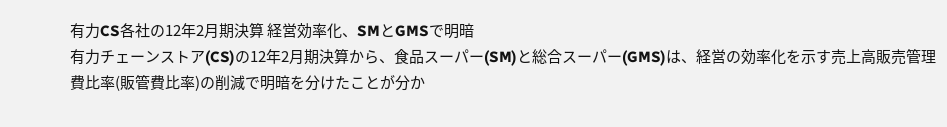有力CS各社の12年2月期決算 経営効率化、SMとGMSで明暗
有力チェーンストア(CS)の12年2月期決算から、食品スーパー(SM)と総合スーパー(GMS)は、経営の効率化を示す売上高販売管理費比率(販管費比率)の削減で明暗を分けたことが分か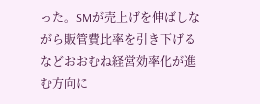った。SMが売上げを伸ばしながら販管費比率を引き下げるなどおおむね経営効率化が進む方向に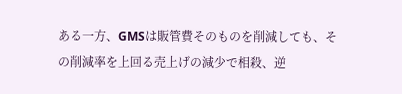ある一方、GMSは販管費そのものを削減しても、その削減率を上回る売上げの減少で相殺、逆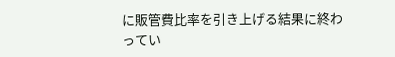に販管費比率を引き上げる結果に終わってい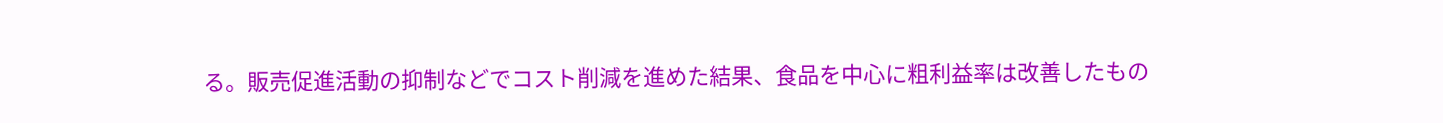る。販売促進活動の抑制などでコスト削減を進めた結果、食品を中心に粗利益率は改善したもの